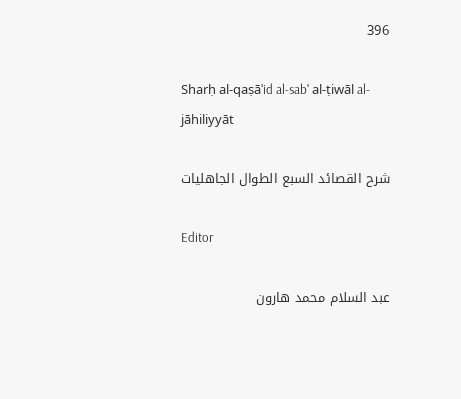396

Sharḥ al-qaṣāʾid al-sabʿ al-ṭiwāl al-jāhiliyyāt

شرح القصائد السبع الطوال الجاهليات

Editor

عبد السلام محمد هارون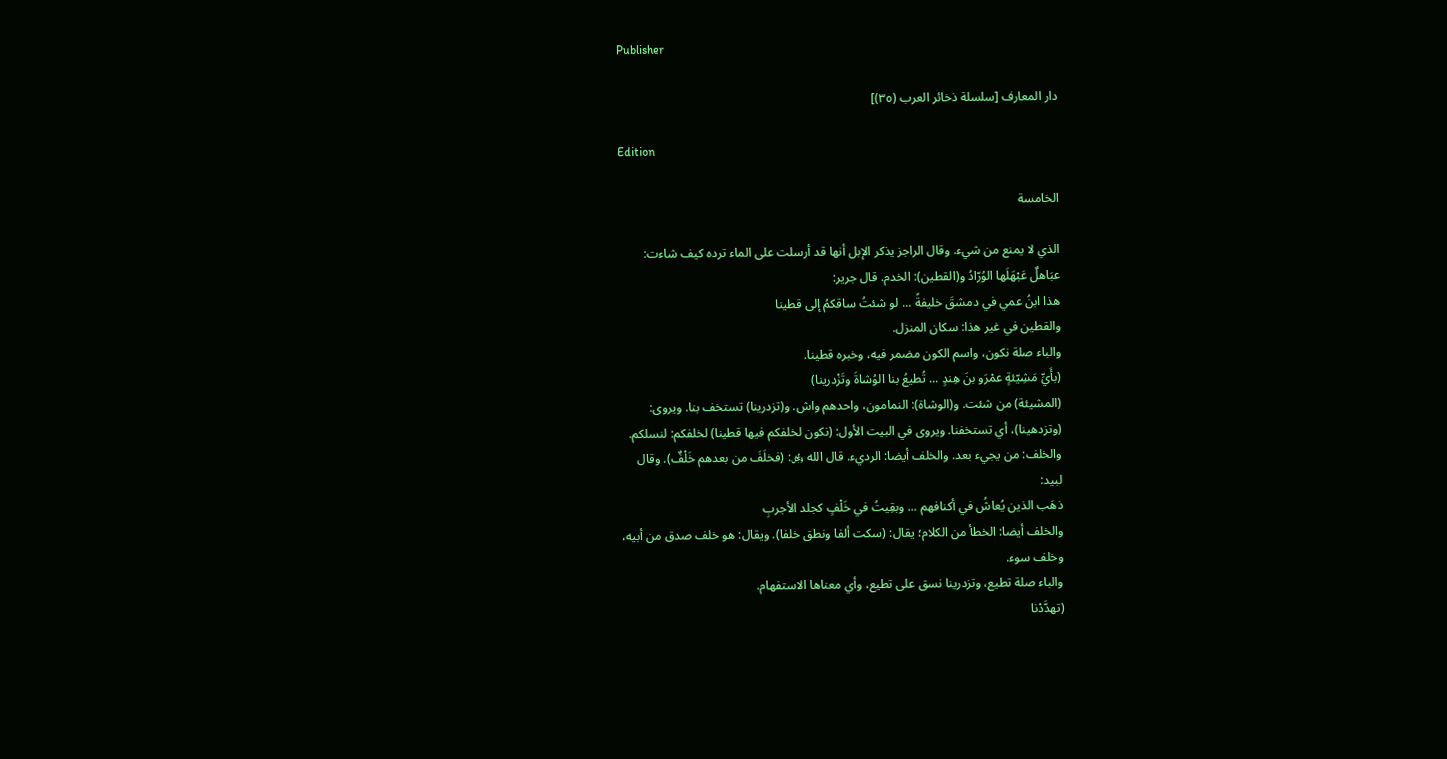Publisher

دار المعارف [سلسلة ذخائر العرب (٣٥)]

Edition

الخامسة

الذي لا يمنع من شيء. وقال الراجز يذكر الإبل أنها قد أرسلت على الماء ترده كيف شاءت:
عبَاهلٌ عَبْهَلَها الوُرّادُ و(القطين): الخدم. قال جرير:
هذا ابنُ عمي في دمشقَ خليفةً ... لو شئتُ ساقكمُ إلى قطينا
والقطين في غير هذا: سكان المنزل.
والباء صلة نكون، واسم الكون مضمر فيه، وخبره قطينا.
(بأَيِّ مَشِيّئةٍ عمْرَو بنَ هِندٍ ... تُطيعُ بنا الوُشاةَ وتَزْدرينا)
(المشيئة) من شئت. و(الوشاة): النمامون، واحدهم واش. و(تزدرينا) تستخف بنا. ويروى:
(وتزدهينا)، أي تستخفنا. ويروى في البيت الأول: (نكون لخلفكم فيها قطينا) لخلفكم: لنسلكم.
والخلف: من يجيء بعد. والخلف أيضا: الرديء. قال الله ﷿: (فخلَفَ من بعدهم خَلْفٌ). وقال
لبيد:
ذهَب الذين يُعاشُ في أكنافهم ... وبقِيتُ في خَلْفٍ كجلد الأجربِ
والخلف أيضا: الخطأ من الكلام؛ يقال: (سكت ألفا ونطق خلفا). ويقال: هو خلف صدق من أبيه،
وخلف سوء.
والباء صلة تطيع، وتزدرينا نسق على تطيع، وأي معناها الاستفهام.
(تهدَّدْنا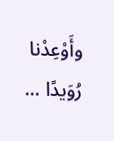وأَوْعِدْنا رُوَيدًا ...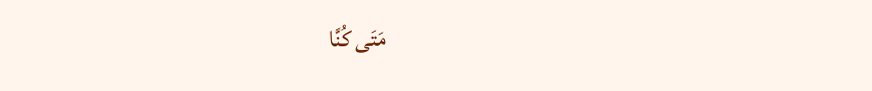مَتَى كُنَّا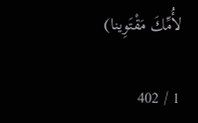لأُمِّكَ مَقْتَوِينا)

1 / 402